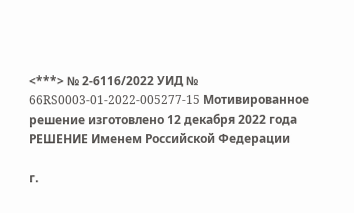<***> № 2-6116/2022 УИД № 66RS0003-01-2022-005277-15 Мотивированное решение изготовлено 12 декабря 2022 года РЕШЕНИЕ Именем Российской Федерации

г.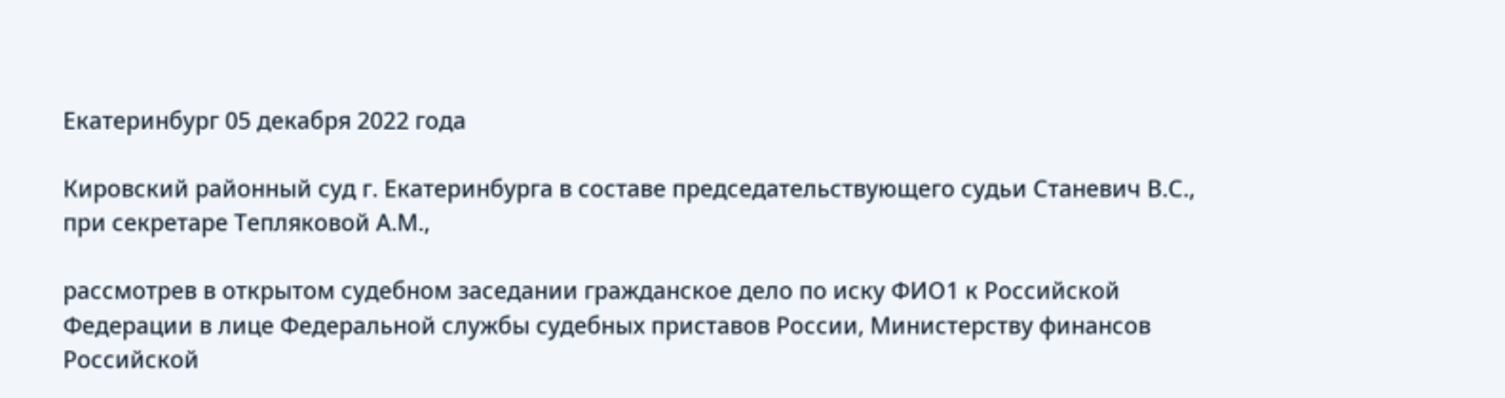Екатеринбург 05 декабря 2022 года

Кировский районный суд г. Екатеринбурга в составе председательствующего судьи Станевич В.С., при секретаре Тепляковой А.М.,

рассмотрев в открытом судебном заседании гражданское дело по иску ФИО1 к Российской Федерации в лице Федеральной службы судебных приставов России, Министерству финансов Российской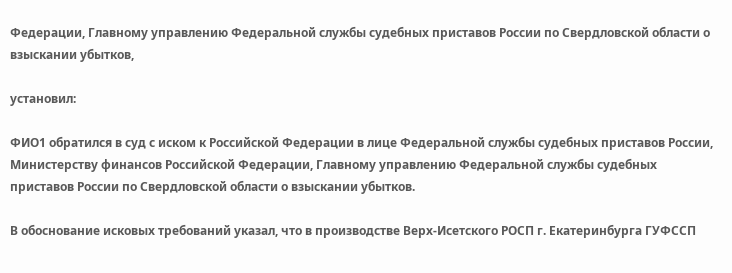Федерации, Главному управлению Федеральной службы судебных приставов России по Свердловской области о взыскании убытков,

установил:

ФИО1 обратился в суд с иском к Российской Федерации в лице Федеральной службы судебных приставов России, Министерству финансов Российской Федерации, Главному управлению Федеральной службы судебных приставов России по Свердловской области о взыскании убытков.

В обоснование исковых требований указал, что в производстве Верх-Исетского РОСП г. Екатеринбурга ГУФССП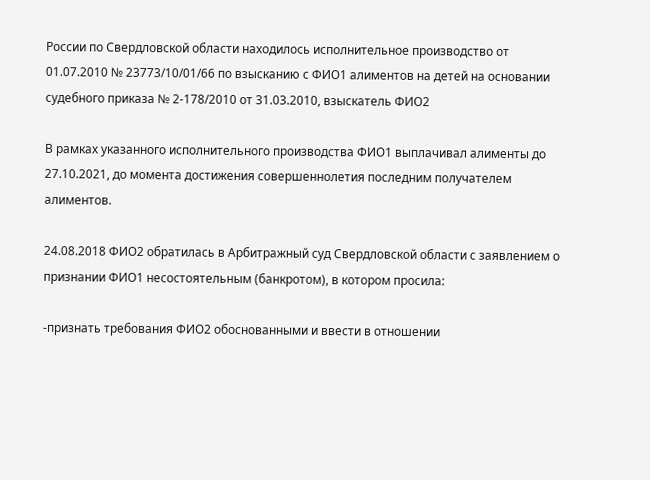России по Свердловской области находилось исполнительное производство от 01.07.2010 № 23773/10/01/66 по взысканию с ФИО1 алиментов на детей на основании судебного приказа № 2-178/2010 от 31.03.2010, взыскатель ФИО2

В рамках указанного исполнительного производства ФИО1 выплачивал алименты до 27.10.2021, до момента достижения совершеннолетия последним получателем алиментов.

24.08.2018 ФИО2 обратилась в Арбитражный суд Свердловской области с заявлением о признании ФИО1 несостоятельным (банкротом), в котором просила:

-признать требования ФИО2 обоснованными и ввести в отношении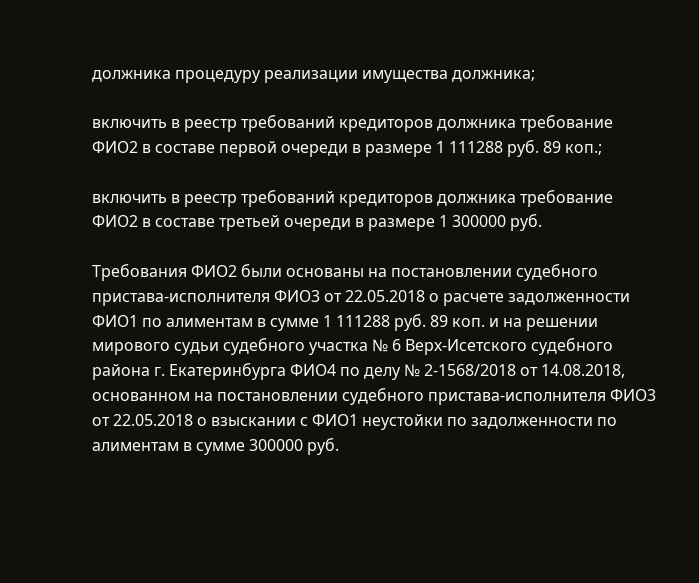должника процедуру реализации имущества должника;

включить в реестр требований кредиторов должника требование ФИО2 в составе первой очереди в размере 1 111288 руб. 89 коп.;

включить в реестр требований кредиторов должника требование ФИО2 в составе третьей очереди в размере 1 300000 руб.

Требования ФИО2 были основаны на постановлении судебного пристава-исполнителя ФИО3 от 22.05.2018 о расчете задолженности ФИО1 по алиментам в сумме 1 111288 руб. 89 коп. и на решении мирового судьи судебного участка № 6 Верх-Исетского судебного района г. Екатеринбурга ФИО4 по делу № 2-1568/2018 от 14.08.2018, основанном на постановлении судебного пристава-исполнителя ФИО3 от 22.05.2018 о взыскании с ФИО1 неустойки по задолженности по алиментам в сумме 300000 руб.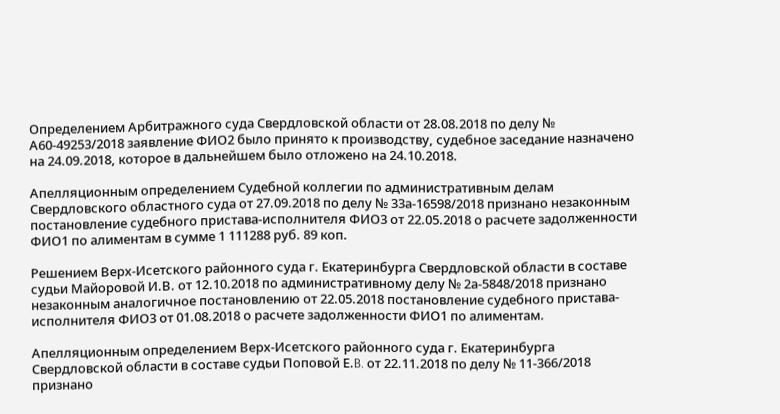Определением Арбитражного суда Свердловской области от 28.08.2018 по делу № А60-49253/2018 заявление ФИО2 было принято к производству, судебное заседание назначено на 24.09.2018, которое в дальнейшем было отложено на 24.10.2018.

Апелляционным определением Судебной коллегии по административным делам Свердловского областного суда от 27.09.2018 по делу № 33а-16598/2018 признано незаконным постановление судебного пристава-исполнителя ФИО3 от 22.05.2018 о расчете задолженности ФИО1 по алиментам в сумме 1 111288 руб. 89 коп.

Решением Верх-Исетского районного суда г. Екатеринбурга Свердловской области в составе судьи Майоровой И.В. от 12.10.2018 по административному делу № 2а-5848/2018 признано незаконным аналогичное постановлению от 22.05.2018 постановление судебного пристава-исполнителя ФИО3 от 01.08.2018 о расчете задолженности ФИО1 по алиментам.

Апелляционным определением Верх-Исетского районного суда г. Екатеринбурга Свердловской области в составе судьи Поповой Е.B. от 22.11.2018 по делу № 11-366/2018 признано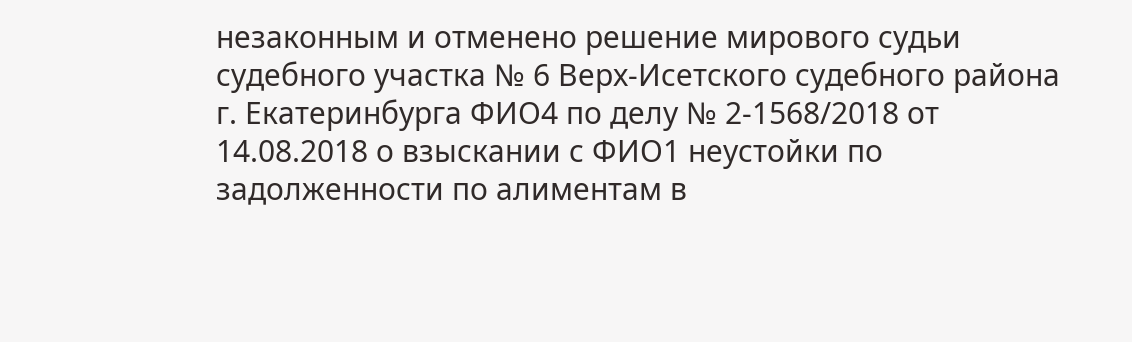незаконным и отменено решение мирового судьи судебного участка № 6 Верх-Исетского судебного района г. Екатеринбурга ФИО4 по делу № 2-1568/2018 от 14.08.2018 о взыскании с ФИО1 неустойки по задолженности по алиментам в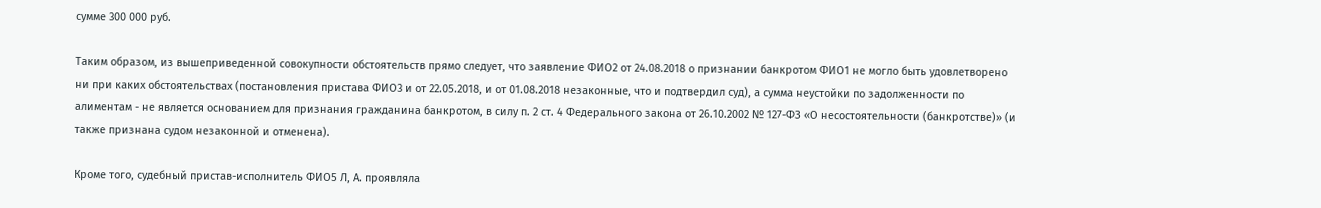сумме 300 000 руб.

Таким образом, из вышеприведенной совокупности обстоятельств прямо следует, что заявление ФИО2 от 24.08.2018 о признании банкротом ФИО1 не могло быть удовлетворено ни при каких обстоятельствах (постановления пристава ФИО3 и от 22.05.2018, и от 01.08.2018 незаконные, что и подтвердил суд), а сумма неустойки по задолженности по алиментам - не является основанием для признания гражданина банкротом, в силу п. 2 ст. 4 Федерального закона от 26.10.2002 № 127-ФЗ «О несостоятельности (банкротстве)» (и также признана судом незаконной и отменена).

Кроме того, судебный пристав-исполнитель ФИО5 Л, А. проявляла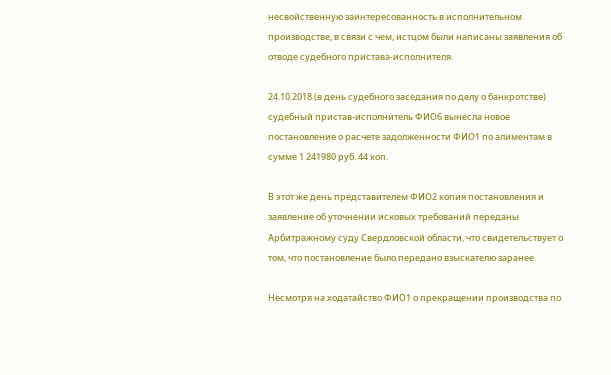несвойственную заинтересованность в исполнительном производстве, в связи с чем, истцом были написаны заявления об отводе судебного пристава-исполнителя.

24.10.2018 (в день судебного заседания по делу о банкротстве) судебный пристав-исполнитель ФИО6 вынесла новое постановление о расчете задолженности ФИО1 по алиментам в сумме 1 241980 руб. 44 коп.

В этот же день представителем ФИО2 копия постановления и заявление об уточнении исковых требований переданы Арбитражному суду Свердловской области, что свидетельствует о том, что постановление было передано взыскателю заранее.

Несмотря на ходатайство ФИО1 о прекращении производства по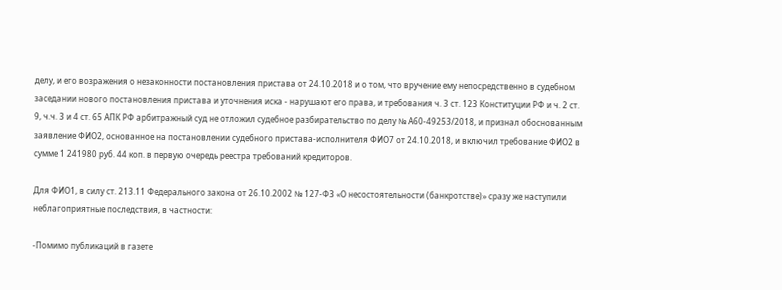делу, и его возражения о незаконности постановления пристава от 24.10.2018 и о том, что вручение ему непосредственно в судебном заседании нового постановления пристава и уточнения иска - нарушают его права, и требования ч. 3 ст. 123 Конституции РФ и ч. 2 ст. 9, ч.ч. 3 и 4 ст. 65 АПК РФ арбитражный суд не отложил судебное разбирательство по делу № А60-49253/2018, и признал обоснованным заявление ФИО2, основанное на постановлении судебного пристава-исполнителя ФИО7 от 24.10.2018, и включил требование ФИО2 в сумме 1 241980 руб. 44 коп. в первую очередь реестра требований кредиторов.

Для ФИО1, в силу ст. 213.11 Федерального закона от 26.10.2002 № 127-ФЗ «О несостоятельности (банкротстве)» сразу же наступили неблагоприятные последствия, в частности:

-Помимо публикаций в газете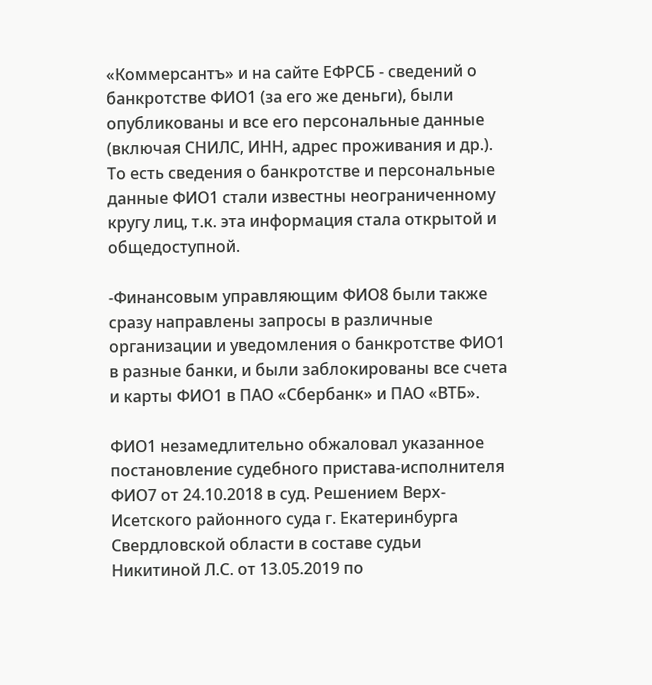«Коммерсантъ» и на сайте ЕФРСБ - сведений о банкротстве ФИО1 (за его же деньги), были опубликованы и все его персональные данные (включая СНИЛС, ИНН, адрес проживания и др.). То есть сведения о банкротстве и персональные данные ФИО1 стали известны неограниченному кругу лиц, т.к. эта информация стала открытой и общедоступной.

-Финансовым управляющим ФИО8 были также сразу направлены запросы в различные организации и уведомления о банкротстве ФИО1 в разные банки, и были заблокированы все счета и карты ФИО1 в ПАО «Сбербанк» и ПАО «ВТБ».

ФИО1 незамедлительно обжаловал указанное постановление судебного пристава-исполнителя ФИО7 от 24.10.2018 в суд. Решением Верх-Исетского районного суда г. Екатеринбурга Свердловской области в составе судьи Никитиной Л.С. от 13.05.2019 по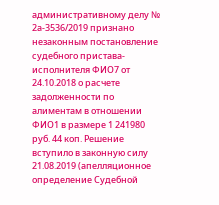административному делу № 2а-3536/2019 признано незаконным постановление судебного пристава-исполнителя ФИО7 от 24.10.2018 о расчете задолженности по алиментам в отношении ФИО1 в размере 1 241980 руб. 44 коп. Решение вступило в законную силу 21.08.2019 (апелляционное определение Судебной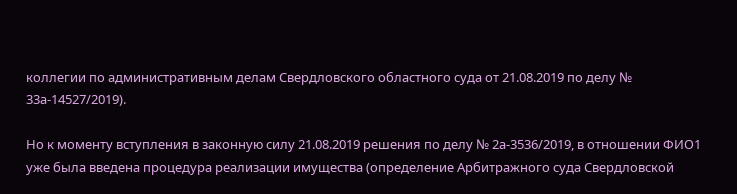коллегии по административным делам Свердловского областного суда от 21.08.2019 по делу № 33а-14527/2019).

Но к моменту вступления в законную силу 21.08.2019 решения по делу № 2а-3536/2019, в отношении ФИО1 уже была введена процедура реализации имущества (определение Арбитражного суда Свердловской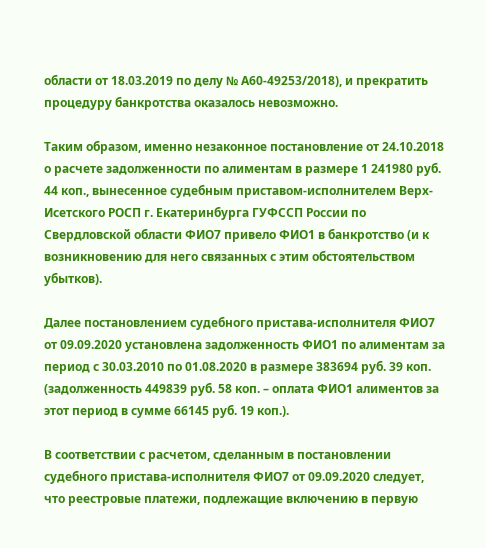области от 18.03.2019 по делу № А60-49253/2018), и прекратить процедуру банкротства оказалось невозможно.

Таким образом, именно незаконное постановление от 24.10.2018 о расчете задолженности по алиментам в размере 1 241980 руб. 44 коп., вынесенное судебным приставом-исполнителем Верх-Исетского РОСП г. Екатеринбурга ГУФССП России по Свердловской области ФИО7 привело ФИО1 в банкротство (и к возникновению для него связанных с этим обстоятельством убытков).

Далее постановлением судебного пристава-исполнителя ФИО7 от 09.09.2020 установлена задолженность ФИО1 по алиментам за период с 30.03.2010 по 01.08.2020 в размере 383694 руб. 39 коп. (задолженность 449839 руб. 58 коп. – оплата ФИО1 алиментов за этот период в сумме 66145 руб. 19 коп.).

В соответствии с расчетом, сделанным в постановлении судебного пристава-исполнителя ФИО7 от 09.09.2020 следует, что реестровые платежи, подлежащие включению в первую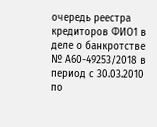очередь реестра кредиторов ФИО1 в деле о банкротстве № А60-49253/2018 в период с 30.03.2010 по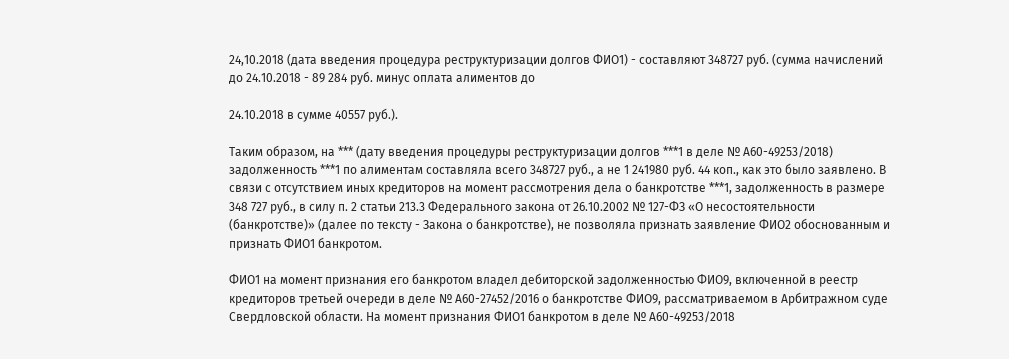24,10.2018 (дата введения процедура реструктуризации долгов ФИО1) - составляют 348727 руб. (сумма начислений до 24.10.2018 - 89 284 руб. минус оплата алиментов до

24.10.2018 в сумме 40557 руб.).

Таким образом, на *** (дату введения процедуры реструктуризации долгов ***1 в деле № А60-49253/2018) задолженность ***1 по алиментам составляла всего 348727 руб., а не 1 241980 руб. 44 коп., как это было заявлено. В связи с отсутствием иных кредиторов на момент рассмотрения дела о банкротстве ***1, задолженность в размере 348 727 руб., в силу п. 2 статьи 213.3 Федерального закона от 26.10.2002 № 127-ФЗ «О несостоятельности (банкротстве)» (далее по тексту - Закона о банкротстве), не позволяла признать заявление ФИО2 обоснованным и признать ФИО1 банкротом.

ФИО1 на момент признания его банкротом владел дебиторской задолженностью ФИО9, включенной в реестр кредиторов третьей очереди в деле № А60-27452/2016 о банкротстве ФИО9, рассматриваемом в Арбитражном суде Свердловской области. На момент признания ФИО1 банкротом в деле № А60-49253/2018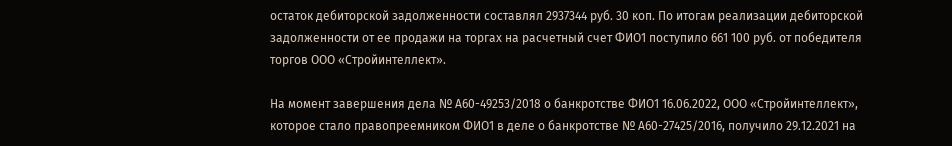остаток дебиторской задолженности составлял 2937344 руб. 30 коп. По итогам реализации дебиторской задолженности от ее продажи на торгах на расчетный счет ФИО1 поступило 661 100 руб. от победителя торгов ООО «Стройинтеллект».

На момент завершения дела № А60-49253/2018 о банкротстве ФИО1 16.06.2022, ООО «Стройинтеллект», которое стало правопреемником ФИО1 в деле о банкротстве № А60-27425/2016, получило 29.12.2021 на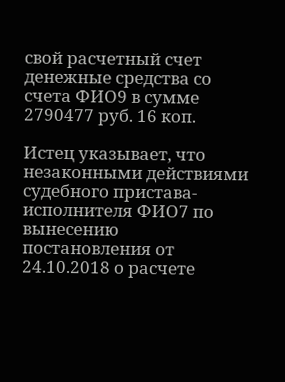свой расчетный счет денежные средства со счета ФИО9 в сумме 2790477 руб. 16 коп.

Истец указывает, что незаконными действиями судебного пристава-исполнителя ФИО7 по вынесению постановления от 24.10.2018 о расчете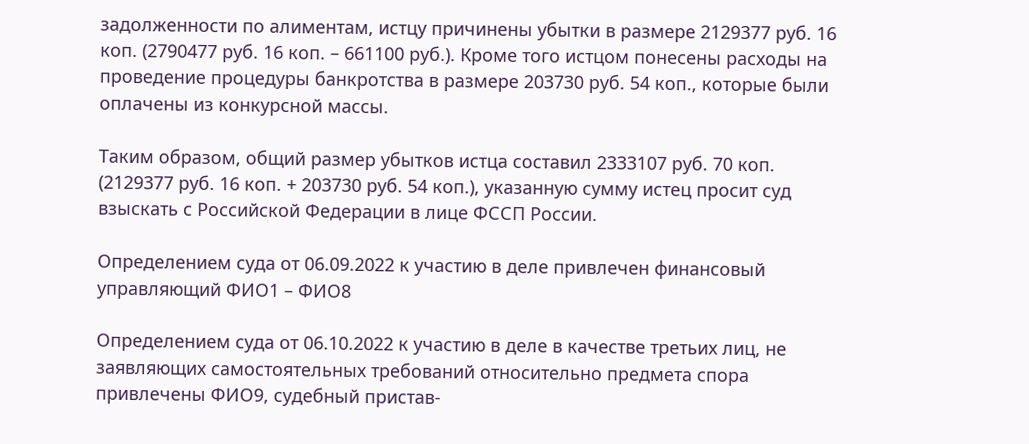задолженности по алиментам, истцу причинены убытки в размере 2129377 руб. 16 коп. (2790477 руб. 16 коп. – 661100 руб.). Кроме того истцом понесены расходы на проведение процедуры банкротства в размере 203730 руб. 54 коп., которые были оплачены из конкурсной массы.

Таким образом, общий размер убытков истца составил 2333107 руб. 70 коп. (2129377 руб. 16 коп. + 203730 руб. 54 коп.), указанную сумму истец просит суд взыскать с Российской Федерации в лице ФССП России.

Определением суда от 06.09.2022 к участию в деле привлечен финансовый управляющий ФИО1 – ФИО8

Определением суда от 06.10.2022 к участию в деле в качестве третьих лиц, не заявляющих самостоятельных требований относительно предмета спора привлечены ФИО9, судебный пристав-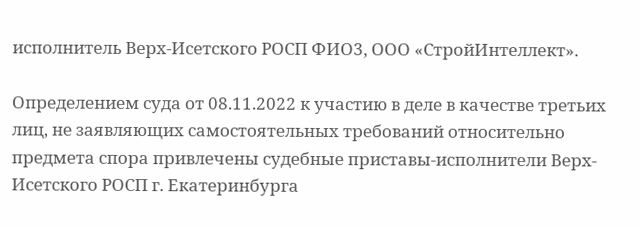исполнитель Верх-Исетского РОСП ФИО3, ООО «СтройИнтеллект».

Определением суда от 08.11.2022 к участию в деле в качестве третьих лиц, не заявляющих самостоятельных требований относительно предмета спора привлечены судебные приставы-исполнители Верх-Исетского РОСП г. Екатеринбурга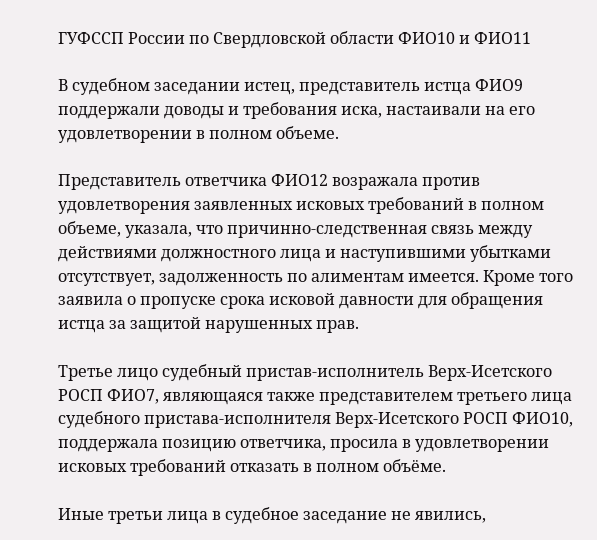ГУФССП России по Свердловской области ФИО10 и ФИО11

В судебном заседании истец, представитель истца ФИО9 поддержали доводы и требования иска, настаивали на его удовлетворении в полном объеме.

Представитель ответчика ФИО12 возражала против удовлетворения заявленных исковых требований в полном объеме, указала, что причинно-следственная связь между действиями должностного лица и наступившими убытками отсутствует, задолженность по алиментам имеется. Кроме того заявила о пропуске срока исковой давности для обращения истца за защитой нарушенных прав.

Третье лицо судебный пристав-исполнитель Верх-Исетского РОСП ФИО7, являющаяся также представителем третьего лица судебного пристава-исполнителя Верх-Исетского РОСП ФИО10, поддержала позицию ответчика, просила в удовлетворении исковых требований отказать в полном объёме.

Иные третьи лица в судебное заседание не явились,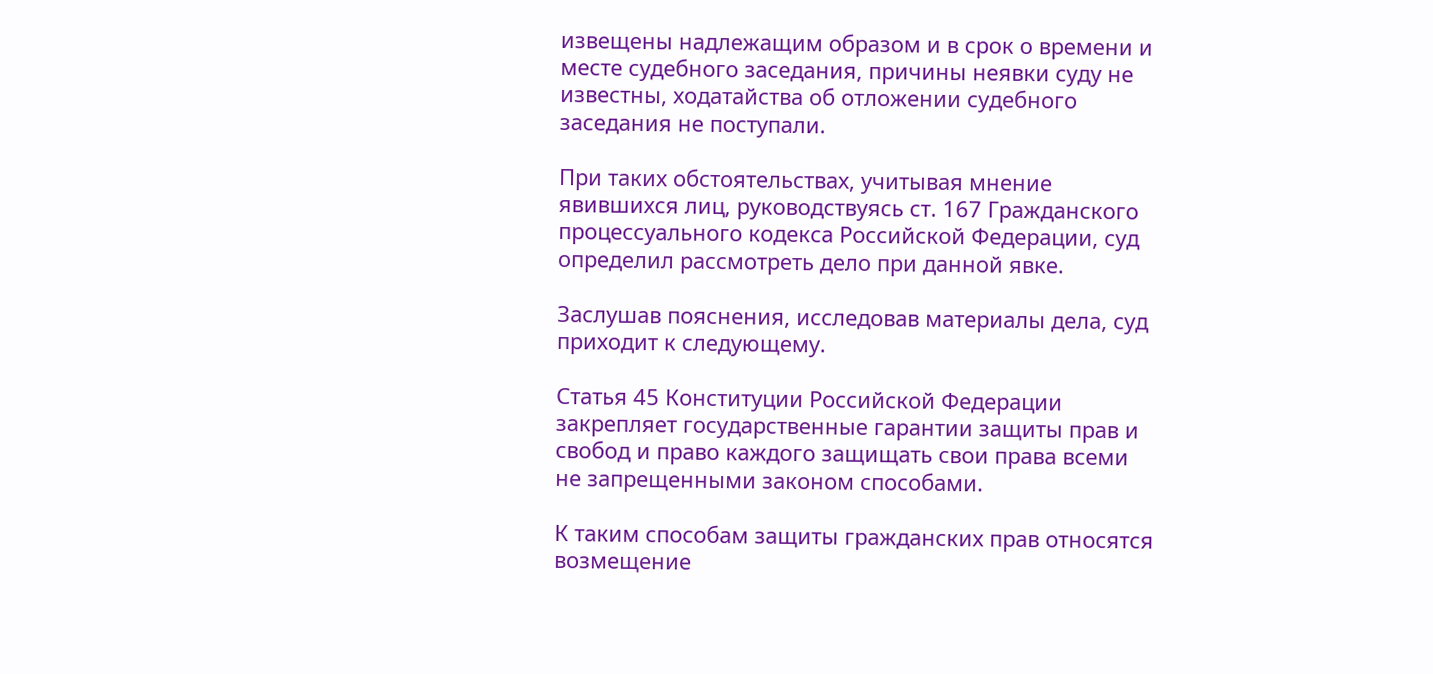извещены надлежащим образом и в срок о времени и месте судебного заседания, причины неявки суду не известны, ходатайства об отложении судебного заседания не поступали.

При таких обстоятельствах, учитывая мнение явившихся лиц, руководствуясь ст. 167 Гражданского процессуального кодекса Российской Федерации, суд определил рассмотреть дело при данной явке.

Заслушав пояснения, исследовав материалы дела, суд приходит к следующему.

Статья 45 Конституции Российской Федерации закрепляет государственные гарантии защиты прав и свобод и право каждого защищать свои права всеми не запрещенными законом способами.

К таким способам защиты гражданских прав относятся возмещение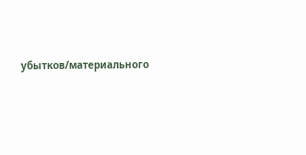убытков/материального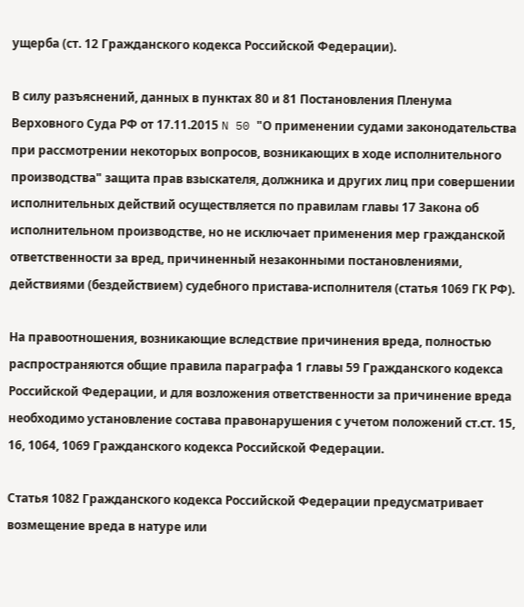ущерба (ст. 12 Гражданского кодекса Российской Федерации).

В силу разъяснений, данных в пунктах 80 и 81 Постановления Пленума Верховного Суда РФ от 17.11.2015 N 50 "О применении судами законодательства при рассмотрении некоторых вопросов, возникающих в ходе исполнительного производства" защита прав взыскателя, должника и других лиц при совершении исполнительных действий осуществляется по правилам главы 17 Закона об исполнительном производстве, но не исключает применения мер гражданской ответственности за вред, причиненный незаконными постановлениями, действиями (бездействием) судебного пристава-исполнителя (статья 1069 ГК РФ).

На правоотношения, возникающие вследствие причинения вреда, полностью распространяются общие правила параграфа 1 главы 59 Гражданского кодекса Российской Федерации, и для возложения ответственности за причинение вреда необходимо установление состава правонарушения с учетом положений ст.ст. 15, 16, 1064, 1069 Гражданского кодекса Российской Федерации.

Статья 1082 Гражданского кодекса Российской Федерации предусматривает возмещение вреда в натуре или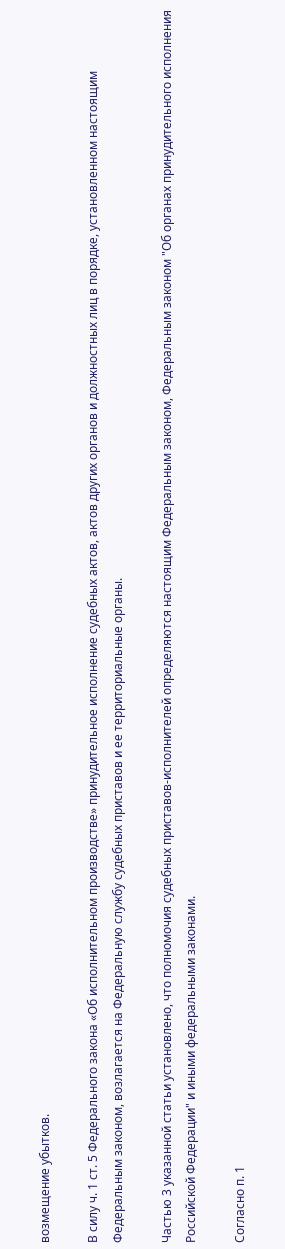возмещение убытков.

В силу ч. 1 ст. 5 Федерального закона «Об исполнительном производстве» принудительное исполнение судебных актов, актов других органов и должностных лиц в порядке, установленном настоящим Федеральным законом, возлагается на Федеральную службу судебных приставов и ее территориальные органы.

Частью 3 указанной статьи установлено, что полномочия судебных приставов-исполнителей определяются настоящим Федеральным законом, Федеральным законом "Об органах принудительного исполнения Российской Федерации" и иными федеральными законами.

Согласно п. 1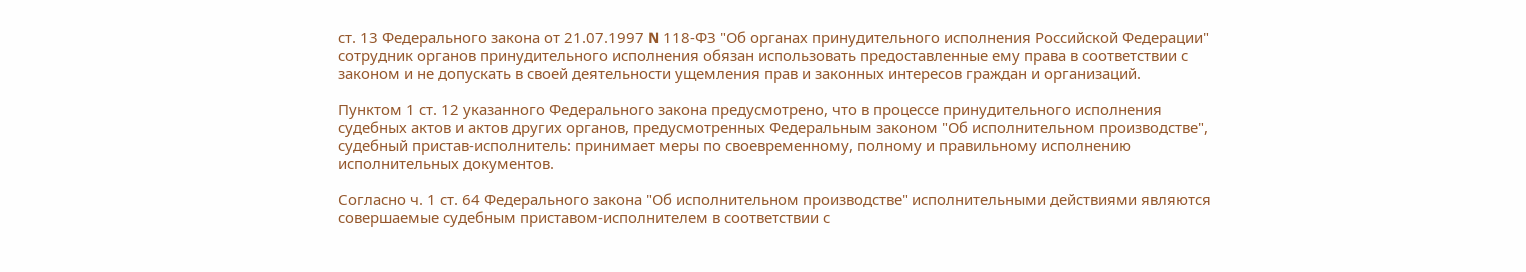ст. 13 Федерального закона от 21.07.1997 N 118-ФЗ "Об органах принудительного исполнения Российской Федерации" сотрудник органов принудительного исполнения обязан использовать предоставленные ему права в соответствии с законом и не допускать в своей деятельности ущемления прав и законных интересов граждан и организаций.

Пунктом 1 ст. 12 указанного Федерального закона предусмотрено, что в процессе принудительного исполнения судебных актов и актов других органов, предусмотренных Федеральным законом "Об исполнительном производстве", судебный пристав-исполнитель: принимает меры по своевременному, полному и правильному исполнению исполнительных документов.

Согласно ч. 1 ст. 64 Федерального закона "Об исполнительном производстве" исполнительными действиями являются совершаемые судебным приставом-исполнителем в соответствии с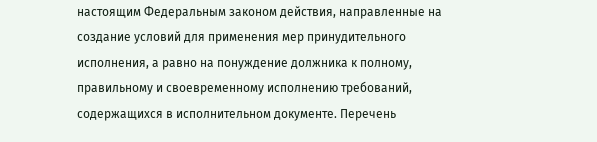настоящим Федеральным законом действия, направленные на создание условий для применения мер принудительного исполнения, а равно на понуждение должника к полному, правильному и своевременному исполнению требований, содержащихся в исполнительном документе. Перечень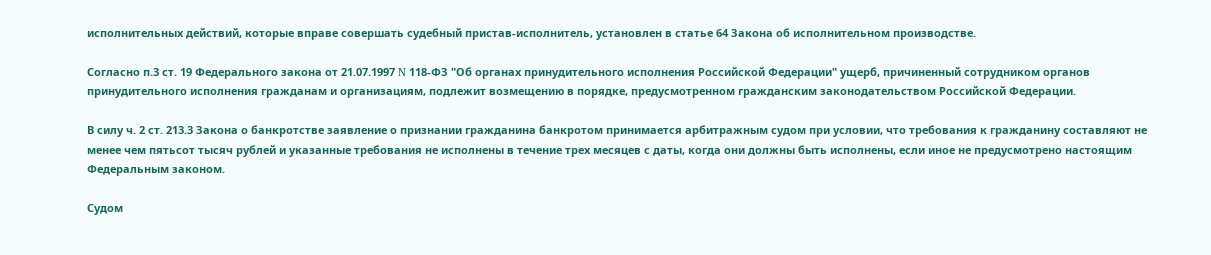исполнительных действий, которые вправе совершать судебный пристав-исполнитель, установлен в статье 64 Закона об исполнительном производстве.

Согласно п.3 ст. 19 Федерального закона от 21.07.1997 N 118-ФЗ "Об органах принудительного исполнения Российской Федерации" ущерб, причиненный сотрудником органов принудительного исполнения гражданам и организациям, подлежит возмещению в порядке, предусмотренном гражданским законодательством Российской Федерации.

В силу ч. 2 ст. 213.3 Закона о банкротстве заявление о признании гражданина банкротом принимается арбитражным судом при условии, что требования к гражданину составляют не менее чем пятьсот тысяч рублей и указанные требования не исполнены в течение трех месяцев с даты, когда они должны быть исполнены, если иное не предусмотрено настоящим Федеральным законом.

Судом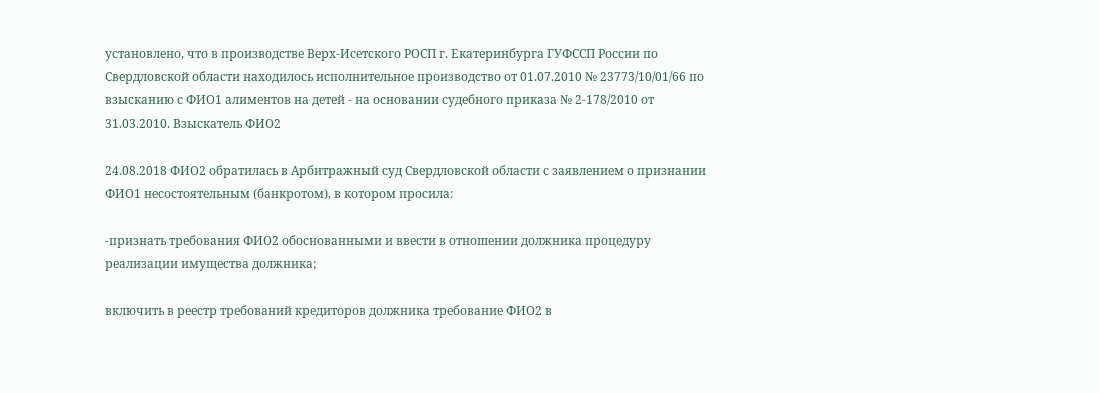установлено, что в производстве Верх-Исетского РОСП г. Екатеринбурга ГУФССП России по Свердловской области находилось исполнительное производство от 01.07.2010 № 23773/10/01/66 по взысканию с ФИО1 алиментов на детей - на основании судебного приказа № 2-178/2010 от 31.03.2010. Взыскатель ФИО2

24.08.2018 ФИО2 обратилась в Арбитражный суд Свердловской области с заявлением о признании ФИО1 несостоятельным (банкротом), в котором просила:

-признать требования ФИО2 обоснованными и ввести в отношении должника процедуру реализации имущества должника;

включить в реестр требований кредиторов должника требование ФИО2 в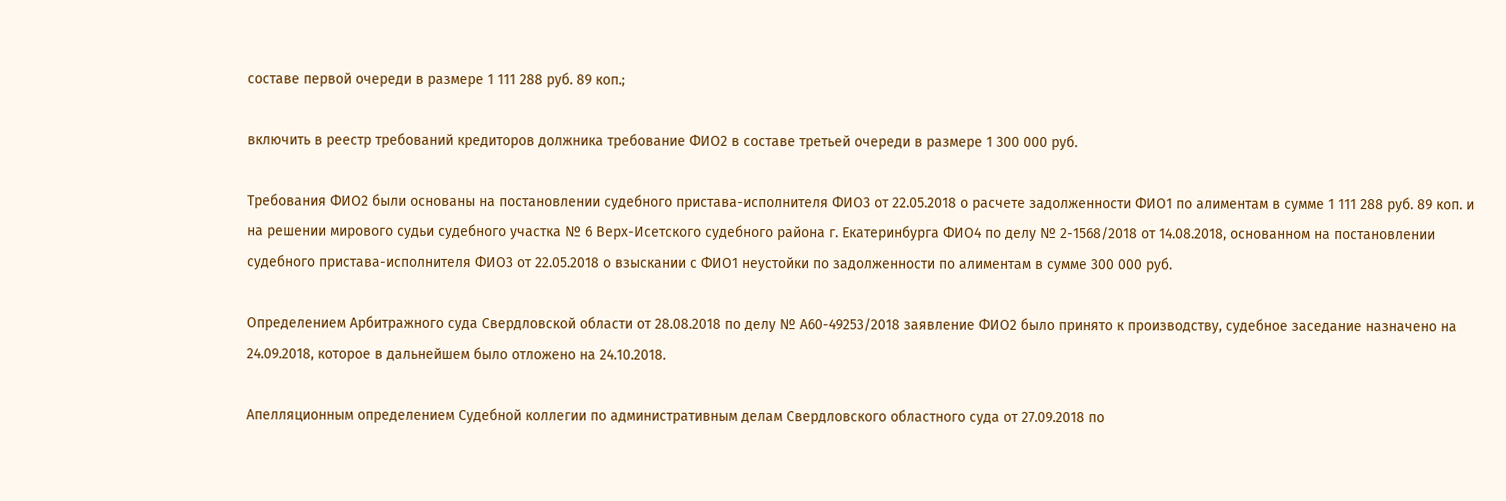составе первой очереди в размере 1 111 288 руб. 89 коп.;

включить в реестр требований кредиторов должника требование ФИО2 в составе третьей очереди в размере 1 300 000 руб.

Требования ФИО2 были основаны на постановлении судебного пристава-исполнителя ФИО3 от 22.05.2018 о расчете задолженности ФИО1 по алиментам в сумме 1 111 288 руб. 89 коп. и на решении мирового судьи судебного участка № 6 Верх-Исетского судебного района г. Екатеринбурга ФИО4 по делу № 2-1568/2018 от 14.08.2018, основанном на постановлении судебного пристава-исполнителя ФИО3 от 22.05.2018 о взыскании с ФИО1 неустойки по задолженности по алиментам в сумме 300 000 руб.

Определением Арбитражного суда Свердловской области от 28.08.2018 по делу № А60-49253/2018 заявление ФИО2 было принято к производству, судебное заседание назначено на 24.09.2018, которое в дальнейшем было отложено на 24.10.2018.

Апелляционным определением Судебной коллегии по административным делам Свердловского областного суда от 27.09.2018 по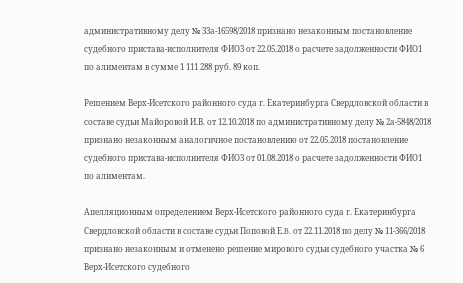административному делу № 33а-16598/2018 признано незаконным постановление судебного пристава-исполнителя ФИО3 от 22.05.2018 о расчете задолженности ФИО1 по алиментам в сумме 1 111 288 руб. 89 коп.

Решением Верх-Исетского районного суда г. Екатеринбурга Свердловской области в составе судьи Майоровой И.В. от 12.10.2018 по административному делу № 2а-5848/2018 признано незаконным аналогичное постановлению от 22.05.2018 постановление судебного пристава-исполнителя ФИО3 от 01.08.2018 о расчете задолженности ФИО1 по алиментам.

Апелляционным определением Верх-Исетского районного суда г. Екатеринбурга Свердловской области в составе судьи Поповой Е.B. от 22.11.2018 по делу № 11-366/2018 признано незаконным и отменено решение мирового судьи судебного участка № 6 Верх-Исетского судебного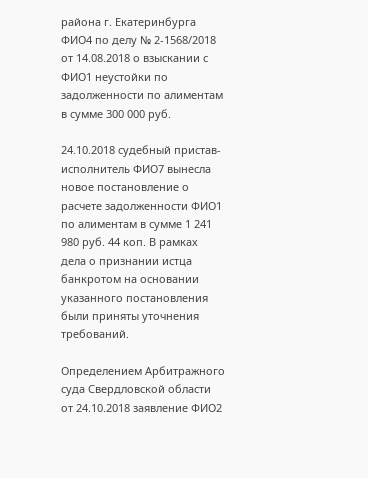района г. Екатеринбурга ФИО4 по делу № 2-1568/2018 от 14.08.2018 о взыскании с ФИО1 неустойки по задолженности по алиментам в сумме 300 000 руб.

24.10.2018 судебный пристав-исполнитель ФИО7 вынесла новое постановление о расчете задолженности ФИО1 по алиментам в сумме 1 241 980 руб. 44 коп. В рамках дела о признании истца банкротом на основании указанного постановления были приняты уточнения требований.

Определением Арбитражного суда Свердловской области от 24.10.2018 заявление ФИО2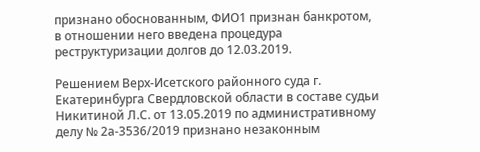признано обоснованным, ФИО1 признан банкротом, в отношении него введена процедура реструктуризации долгов до 12.03.2019.

Решением Верх-Исетского районного суда г. Екатеринбурга Свердловской области в составе судьи Никитиной Л.С. от 13.05.2019 по административному делу № 2а-3536/2019 признано незаконным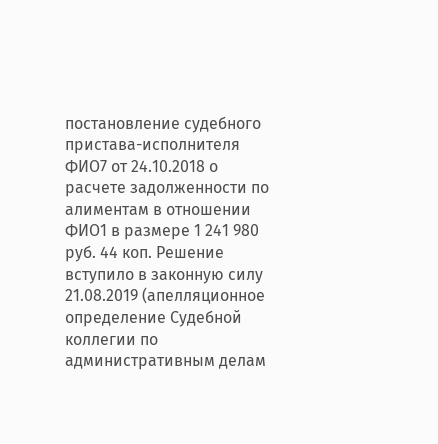постановление судебного пристава-исполнителя ФИО7 от 24.10.2018 о расчете задолженности по алиментам в отношении ФИО1 в размере 1 241 980 руб. 44 коп. Решение вступило в законную силу 21.08.2019 (апелляционное определение Судебной коллегии по административным делам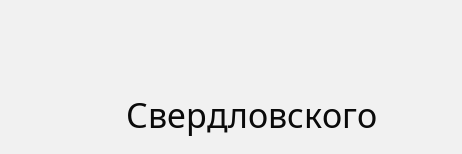Свердловского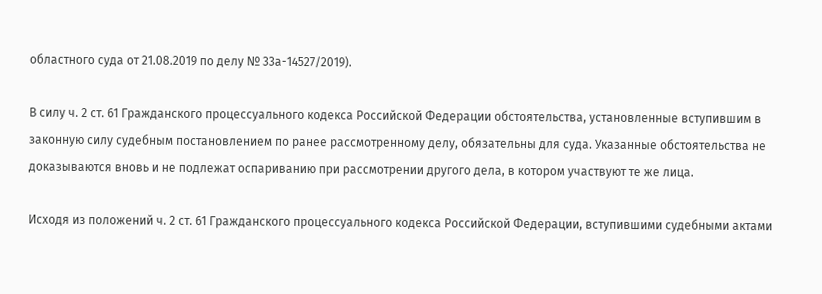областного суда от 21.08.2019 по делу № 33а-14527/2019).

В силу ч. 2 ст. 61 Гражданского процессуального кодекса Российской Федерации обстоятельства, установленные вступившим в законную силу судебным постановлением по ранее рассмотренному делу, обязательны для суда. Указанные обстоятельства не доказываются вновь и не подлежат оспариванию при рассмотрении другого дела, в котором участвуют те же лица.

Исходя из положений ч. 2 ст. 61 Гражданского процессуального кодекса Российской Федерации, вступившими судебными актами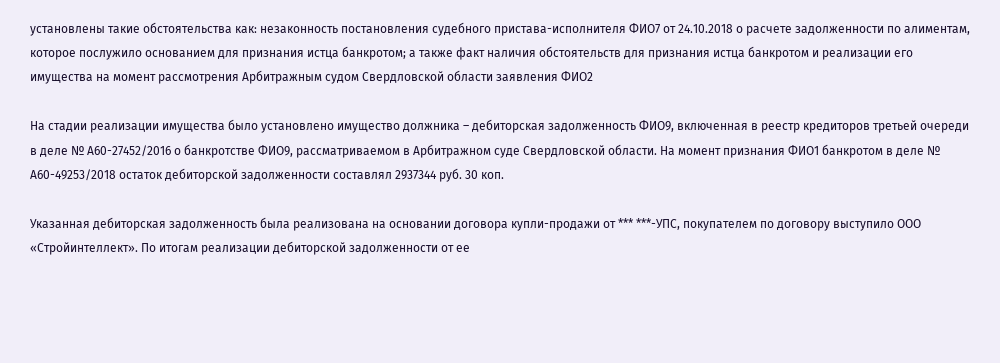установлены такие обстоятельства как: незаконность постановления судебного пристава-исполнителя ФИО7 от 24.10.2018 о расчете задолженности по алиментам, которое послужило основанием для признания истца банкротом; а также факт наличия обстоятельств для признания истца банкротом и реализации его имущества на момент рассмотрения Арбитражным судом Свердловской области заявления ФИО2

На стадии реализации имущества было установлено имущество должника – дебиторская задолженность ФИО9, включенная в реестр кредиторов третьей очереди в деле № А60-27452/2016 о банкротстве ФИО9, рассматриваемом в Арбитражном суде Свердловской области. На момент признания ФИО1 банкротом в деле № А60-49253/2018 остаток дебиторской задолженности составлял 2937344 руб. 30 коп.

Указанная дебиторская задолженность была реализована на основании договора купли-продажи от *** ***-УПС, покупателем по договору выступило ООО «Стройинтеллект». По итогам реализации дебиторской задолженности от ее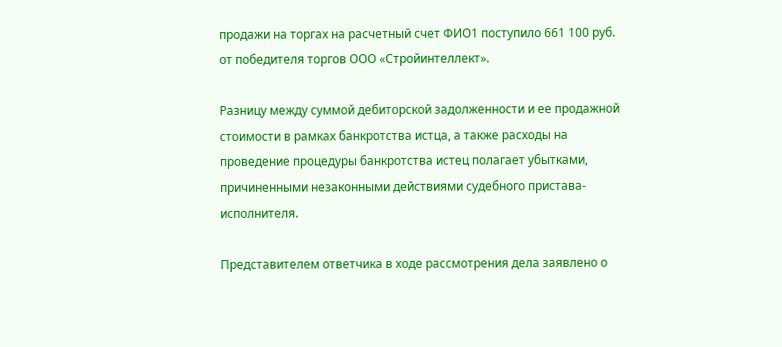продажи на торгах на расчетный счет ФИО1 поступило 661 100 руб. от победителя торгов ООО «Стройинтеллект».

Разницу между суммой дебиторской задолженности и ее продажной стоимости в рамках банкротства истца, а также расходы на проведение процедуры банкротства истец полагает убытками, причиненными незаконными действиями судебного пристава-исполнителя.

Представителем ответчика в ходе рассмотрения дела заявлено о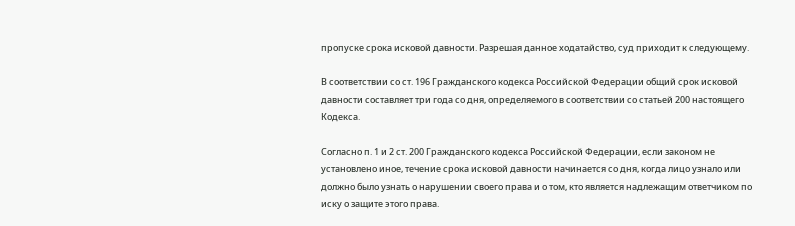пропуске срока исковой давности. Разрешая данное ходатайство, суд приходит к следующему.

В соответствии со ст. 196 Гражданского кодекса Российской Федерации общий срок исковой давности составляет три года со дня, определяемого в соответствии со статьей 200 настоящего Кодекса.

Согласно п. 1 и 2 ст. 200 Гражданского кодекса Российской Федерации, если законом не установлено иное, течение срока исковой давности начинается со дня, когда лицо узнало или должно было узнать о нарушении своего права и о том, кто является надлежащим ответчиком по иску о защите этого права.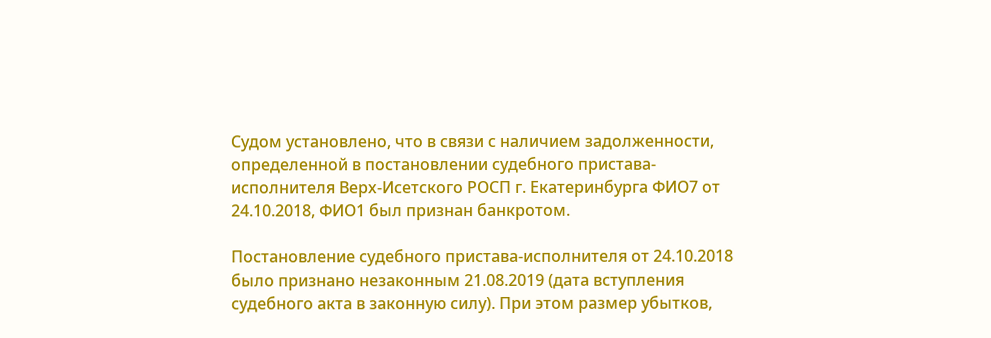Судом установлено, что в связи с наличием задолженности, определенной в постановлении судебного пристава-исполнителя Верх-Исетского РОСП г. Екатеринбурга ФИО7 от 24.10.2018, ФИО1 был признан банкротом.

Постановление судебного пристава-исполнителя от 24.10.2018 было признано незаконным 21.08.2019 (дата вступления судебного акта в законную силу). При этом размер убытков,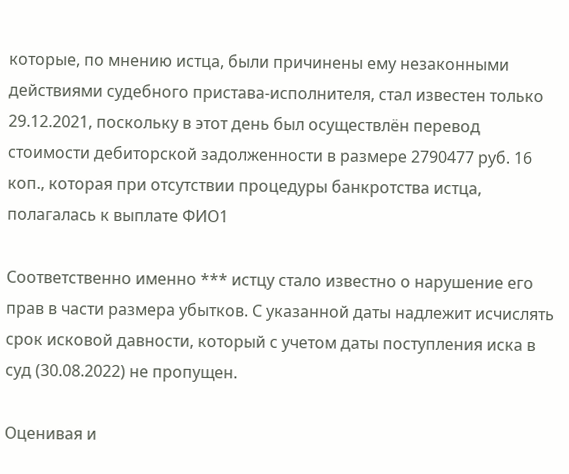которые, по мнению истца, были причинены ему незаконными действиями судебного пристава-исполнителя, стал известен только 29.12.2021, поскольку в этот день был осуществлён перевод стоимости дебиторской задолженности в размере 2790477 руб. 16 коп., которая при отсутствии процедуры банкротства истца, полагалась к выплате ФИО1

Соответственно именно *** истцу стало известно о нарушение его прав в части размера убытков. С указанной даты надлежит исчислять срок исковой давности, который с учетом даты поступления иска в суд (30.08.2022) не пропущен.

Оценивая и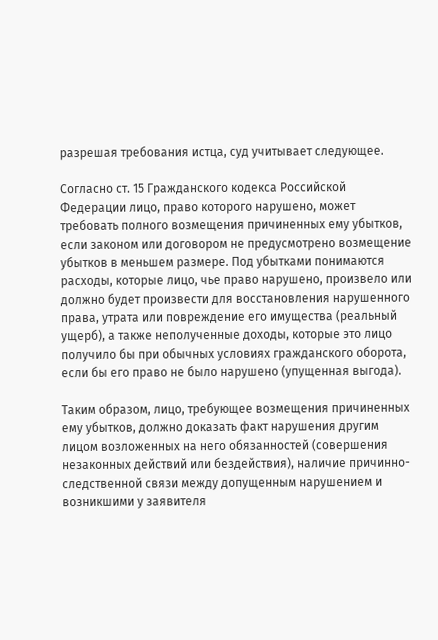разрешая требования истца, суд учитывает следующее.

Согласно ст. 15 Гражданского кодекса Российской Федерации лицо, право которого нарушено, может требовать полного возмещения причиненных ему убытков, если законом или договором не предусмотрено возмещение убытков в меньшем размере. Под убытками понимаются расходы, которые лицо, чье право нарушено, произвело или должно будет произвести для восстановления нарушенного права, утрата или повреждение его имущества (реальный ущерб), а также неполученные доходы, которые это лицо получило бы при обычных условиях гражданского оборота, если бы его право не было нарушено (упущенная выгода).

Таким образом, лицо, требующее возмещения причиненных ему убытков, должно доказать факт нарушения другим лицом возложенных на него обязанностей (совершения незаконных действий или бездействия), наличие причинно-следственной связи между допущенным нарушением и возникшими у заявителя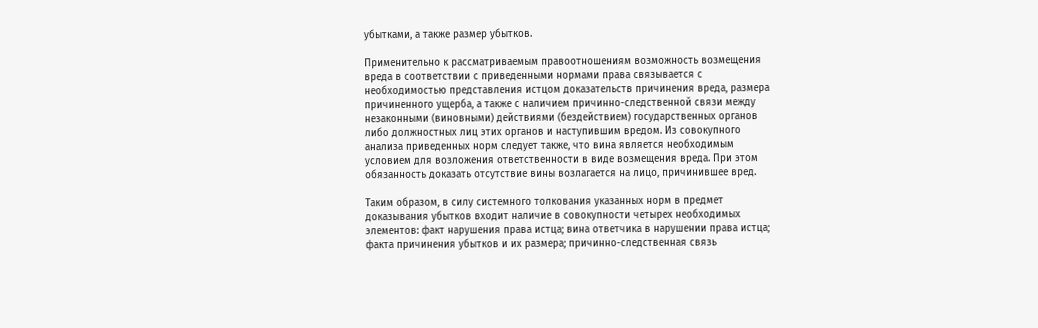убытками, а также размер убытков.

Применительно к рассматриваемым правоотношениям возможность возмещения вреда в соответствии с приведенными нормами права связывается с необходимостью представления истцом доказательств причинения вреда, размера причиненного ущерба, а также с наличием причинно-следственной связи между незаконными (виновными) действиями (бездействием) государственных органов либо должностных лиц этих органов и наступившим вредом. Из совокупного анализа приведенных норм следует также, что вина является необходимым условием для возложения ответственности в виде возмещения вреда. При этом обязанность доказать отсутствие вины возлагается на лицо, причинившее вред.

Таким образом, в силу системного толкования указанных норм в предмет доказывания убытков входит наличие в совокупности четырех необходимых элементов: факт нарушения права истца; вина ответчика в нарушении права истца; факта причинения убытков и их размера; причинно-следственная связь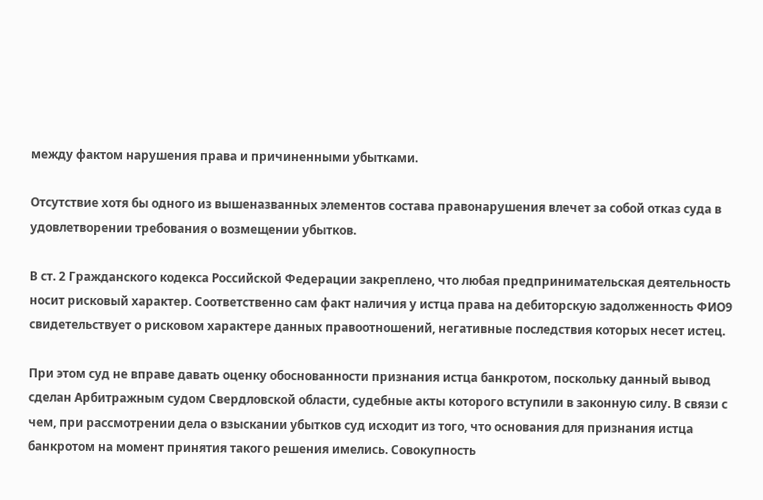между фактом нарушения права и причиненными убытками.

Отсутствие хотя бы одного из вышеназванных элементов состава правонарушения влечет за собой отказ суда в удовлетворении требования о возмещении убытков.

В ст. 2 Гражданского кодекса Российской Федерации закреплено, что любая предпринимательская деятельность носит рисковый характер. Соответственно сам факт наличия у истца права на дебиторскую задолженность ФИО9 свидетельствует о рисковом характере данных правоотношений, негативные последствия которых несет истец.

При этом суд не вправе давать оценку обоснованности признания истца банкротом, поскольку данный вывод сделан Арбитражным судом Свердловской области, судебные акты которого вступили в законную силу. В связи с чем, при рассмотрении дела о взыскании убытков суд исходит из того, что основания для признания истца банкротом на момент принятия такого решения имелись. Совокупность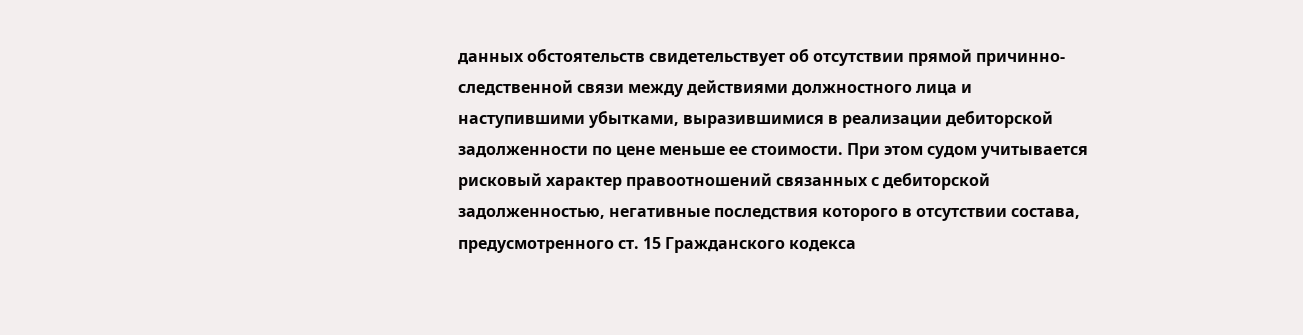данных обстоятельств свидетельствует об отсутствии прямой причинно-следственной связи между действиями должностного лица и наступившими убытками, выразившимися в реализации дебиторской задолженности по цене меньше ее стоимости. При этом судом учитывается рисковый характер правоотношений связанных с дебиторской задолженностью, негативные последствия которого в отсутствии состава, предусмотренного ст. 15 Гражданского кодекса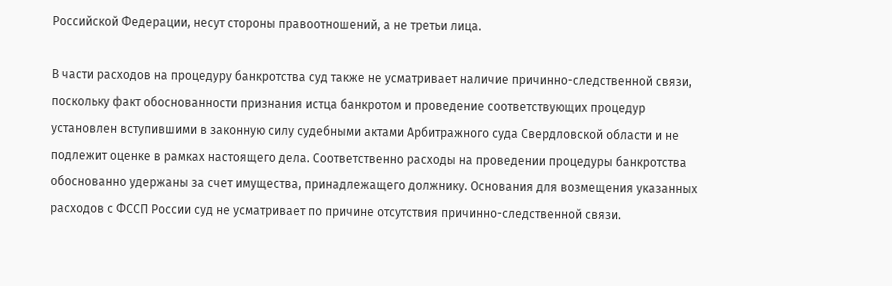Российской Федерации, несут стороны правоотношений, а не третьи лица.

В части расходов на процедуру банкротства суд также не усматривает наличие причинно-следственной связи, поскольку факт обоснованности признания истца банкротом и проведение соответствующих процедур установлен вступившими в законную силу судебными актами Арбитражного суда Свердловской области и не подлежит оценке в рамках настоящего дела. Соответственно расходы на проведении процедуры банкротства обоснованно удержаны за счет имущества, принадлежащего должнику. Основания для возмещения указанных расходов с ФССП России суд не усматривает по причине отсутствия причинно-следственной связи.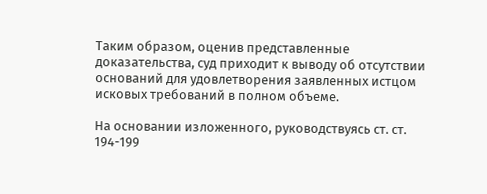Таким образом, оценив представленные доказательства, суд приходит к выводу об отсутствии оснований для удовлетворения заявленных истцом исковых требований в полном объеме.

На основании изложенного, руководствуясь ст. ст. 194-199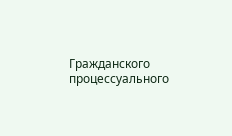Гражданского процессуального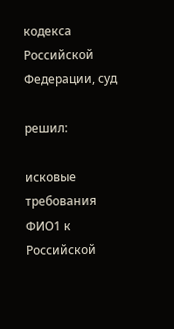кодекса Российской Федерации, суд

решил:

исковые требования ФИО1 к Российской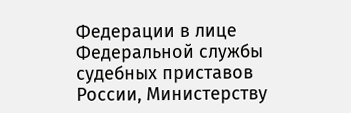Федерации в лице Федеральной службы судебных приставов России, Министерству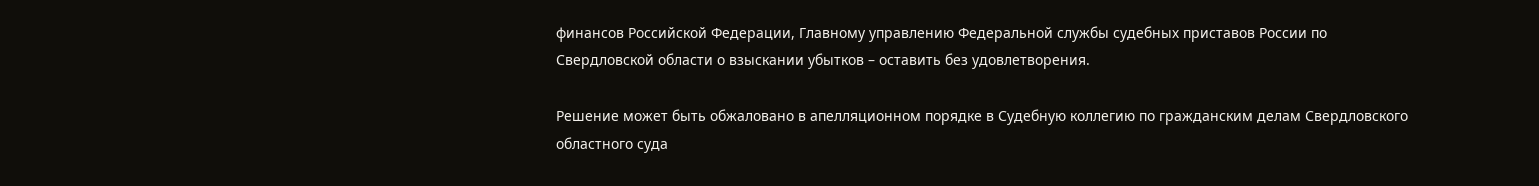финансов Российской Федерации, Главному управлению Федеральной службы судебных приставов России по Свердловской области о взыскании убытков – оставить без удовлетворения.

Решение может быть обжаловано в апелляционном порядке в Судебную коллегию по гражданским делам Свердловского областного суда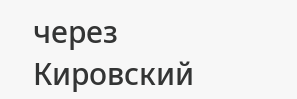через Кировский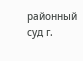районный суд г.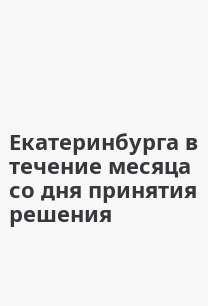Екатеринбурга в течение месяца со дня принятия решения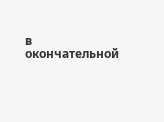в окончательной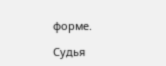форме.

Судья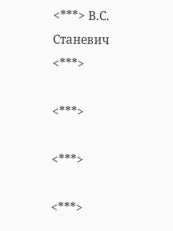<***> В.С. Станевич <***>

<***>

<***>

<***>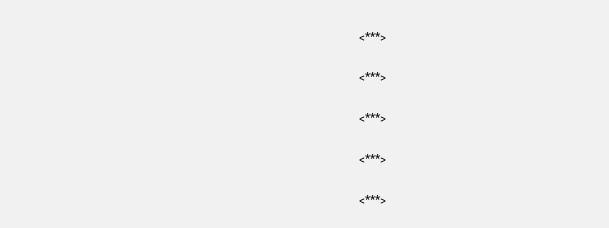<***>

<***>

<***>

<***>

<***>